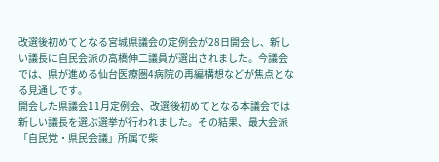改選後初めてとなる宮城県議会の定例会が28日開会し、新しい議長に自民会派の高橋伸二議員が選出されました。今議会では、県が進める仙台医療圏4病院の再編構想などが焦点となる見通しです。
開会した県議会11月定例会、改選後初めてとなる本議会では新しい議長を選ぶ選挙が行われました。その結果、最大会派「自民党・県民会議」所属で柴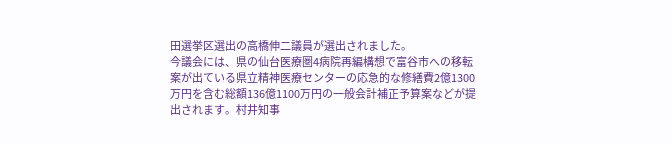田選挙区選出の高橋伸二議員が選出されました。
今議会には、県の仙台医療圏4病院再編構想で富谷市への移転案が出ている県立精神医療センターの応急的な修繕費2億1300万円を含む総額136億1100万円の一般会計補正予算案などが提出されます。村井知事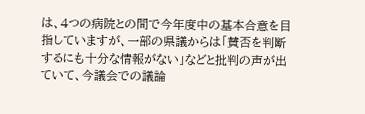は、4つの病院との間で今年度中の基本合意を目指していますが、一部の県議からは「賛否を判断するにも十分な情報がない」などと批判の声が出ていて、今議会での議論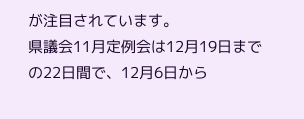が注目されています。
県議会11月定例会は12月19日までの22日間で、12月6日から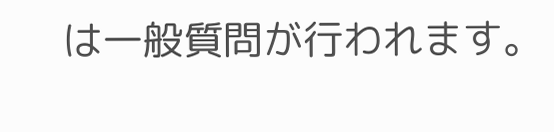は一般質問が行われます。